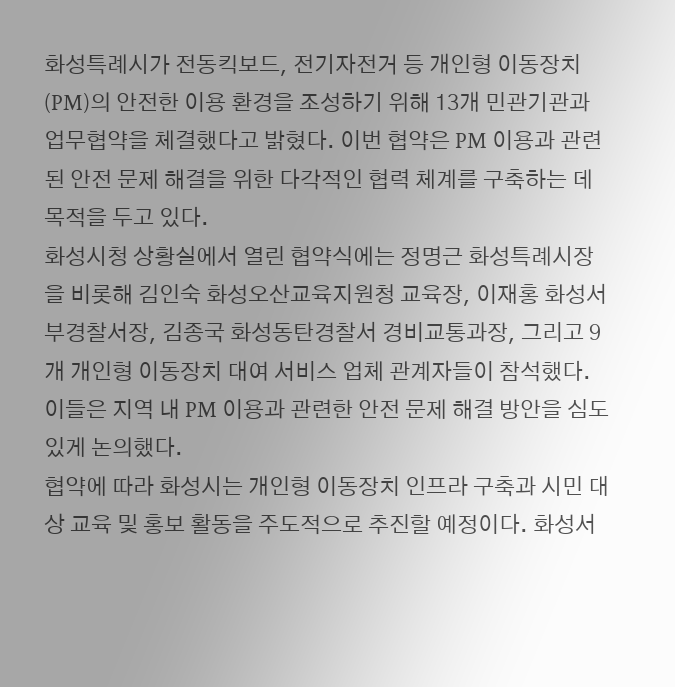화성특례시가 전동킥보드, 전기자전거 등 개인형 이동장치(PM)의 안전한 이용 환경을 조성하기 위해 13개 민관기관과 업무협약을 체결했다고 밝혔다. 이번 협약은 PM 이용과 관련된 안전 문제 해결을 위한 다각적인 협력 체계를 구축하는 데 목적을 두고 있다.
화성시청 상황실에서 열린 협약식에는 정명근 화성특례시장을 비롯해 김인숙 화성오산교육지원청 교육장, 이재홍 화성서부경찰서장, 김종국 화성동탄경찰서 경비교통과장, 그리고 9개 개인형 이동장치 대여 서비스 업체 관계자들이 참석했다. 이들은 지역 내 PM 이용과 관련한 안전 문제 해결 방안을 심도 있게 논의했다.
협약에 따라 화성시는 개인형 이동장치 인프라 구축과 시민 대상 교육 및 홍보 활동을 주도적으로 추진할 예정이다. 화성서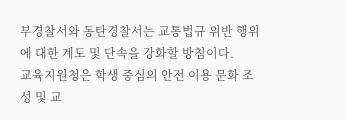부경찰서와 동탄경찰서는 교통법규 위반 행위에 대한 계도 및 단속을 강화할 방침이다.
교육지원청은 학생 중심의 안전 이용 문화 조성 및 교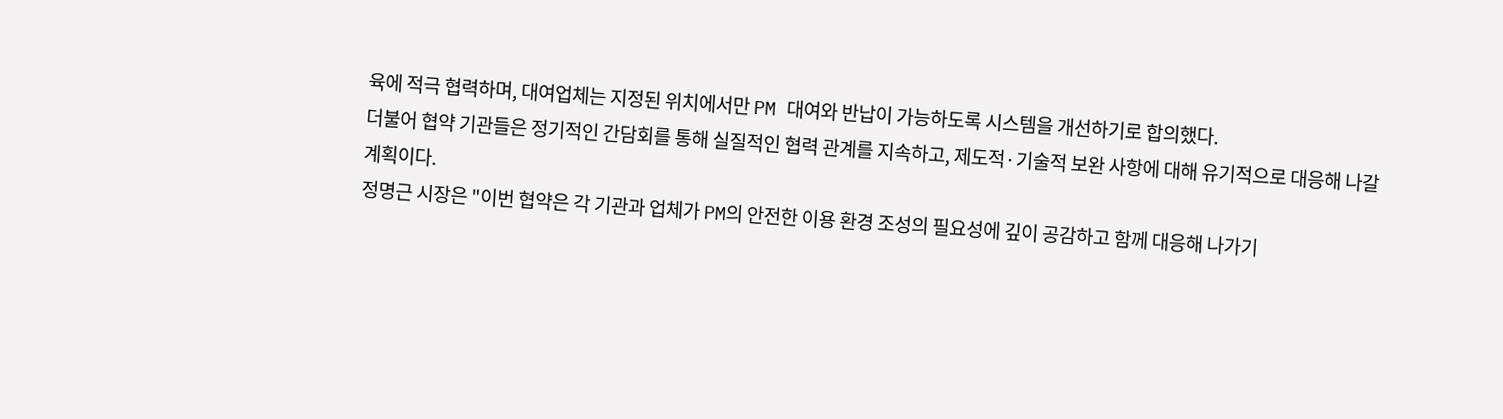육에 적극 협력하며, 대여업체는 지정된 위치에서만 PM 대여와 반납이 가능하도록 시스템을 개선하기로 합의했다.
더불어 협약 기관들은 정기적인 간담회를 통해 실질적인 협력 관계를 지속하고, 제도적·기술적 보완 사항에 대해 유기적으로 대응해 나갈 계획이다.
정명근 시장은 "이번 협약은 각 기관과 업체가 PM의 안전한 이용 환경 조성의 필요성에 깊이 공감하고 함께 대응해 나가기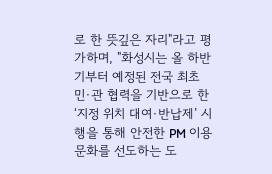로 한 뜻깊은 자리"라고 평가하며, "화성시는 올 하반기부터 예정된 전국 최초 민·관 협력을 기반으로 한 ‘지정 위치 대여·반납제’ 시행을 통해 안전한 PM 이용 문화를 선도하는 도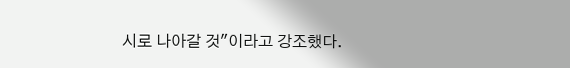시로 나아갈 것"이라고 강조했다.